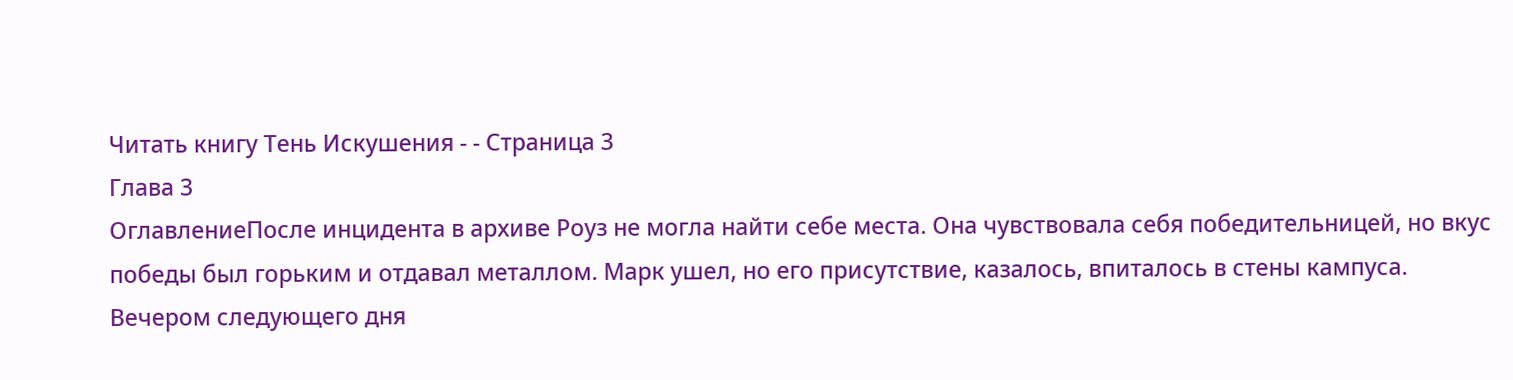Читать книгу Тень Искушения - - Страница 3
Глава 3
ОглавлениеПосле инцидента в архиве Роуз не могла найти себе места. Она чувствовала себя победительницей, но вкус победы был горьким и отдавал металлом. Марк ушел, но его присутствие, казалось, впиталось в стены кампуса. Вечером следующего дня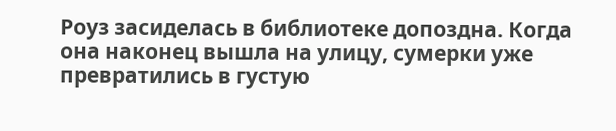Роуз засиделась в библиотеке допоздна. Когда она наконец вышла на улицу, сумерки уже превратились в густую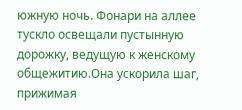южную ночь. Фонари на аллее тускло освещали пустынную дорожку, ведущую к женскому общежитию.Она ускорила шаг, прижимая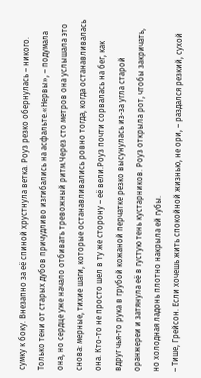сумку к боку. Внезапно за её спиной хрустнула ветка. Роуз резко обернулась – никого. Только тени от старых дубов причудливо изгибались на асфальте.«Нервы», – подумала она, но сердце уже начало отбивать тревожный ритм.Через сто метров она услышала это снова: мерные, тихие шаги, которые останавливались ровно тогда, когда останавливалась она. Кто-то не просто шел в ту же сторону – её вели.Роуз почти сорвалась на бег, как вдруг чья-то рука в грубой кожаной перчатке резко высунулась из-за угла старой оранжереи и затянула её в густую тень кустарников. Роуз открыла рот, чтобы закричать, но холодная ладонь плотно накрыла ей губы.
– Тише, Грейсон. Если хочешь жить спокойной жизнью, не ори, – раздался резкий, сухой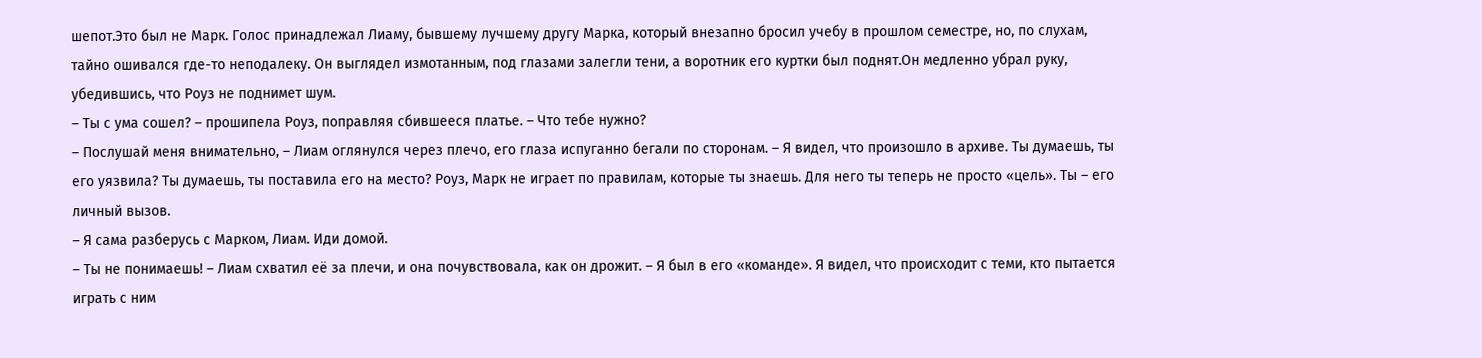шепот.Это был не Марк. Голос принадлежал Лиаму, бывшему лучшему другу Марка, который внезапно бросил учебу в прошлом семестре, но, по слухам, тайно ошивался где-то неподалеку. Он выглядел измотанным, под глазами залегли тени, а воротник его куртки был поднят.Он медленно убрал руку, убедившись, что Роуз не поднимет шум.
– Ты с ума сошел? – прошипела Роуз, поправляя сбившееся платье. – Что тебе нужно?
– Послушай меня внимательно, – Лиам оглянулся через плечо, его глаза испуганно бегали по сторонам. – Я видел, что произошло в архиве. Ты думаешь, ты его уязвила? Ты думаешь, ты поставила его на место? Роуз, Марк не играет по правилам, которые ты знаешь. Для него ты теперь не просто «цель». Ты – его личный вызов.
– Я сама разберусь с Марком, Лиам. Иди домой.
– Ты не понимаешь! – Лиам схватил её за плечи, и она почувствовала, как он дрожит. – Я был в его «команде». Я видел, что происходит с теми, кто пытается играть с ним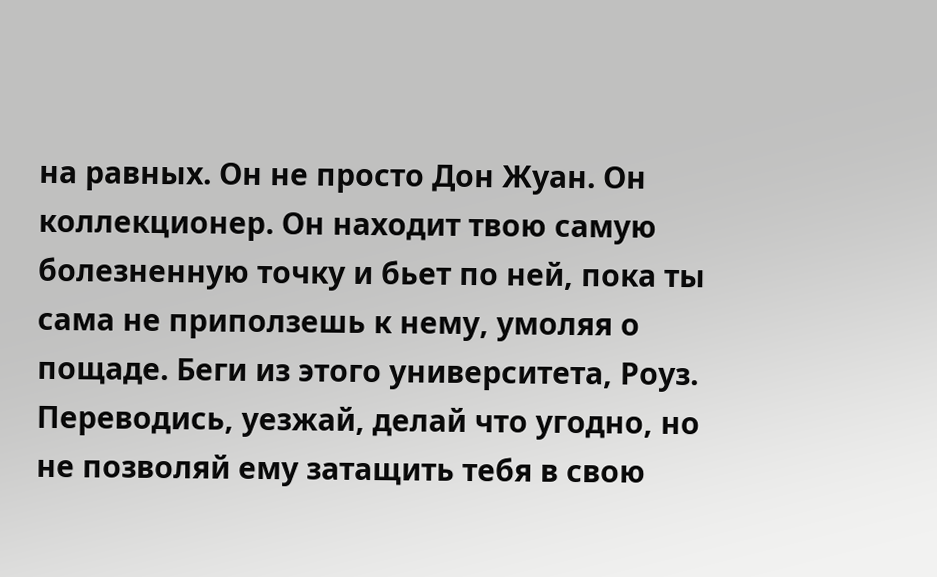на равных. Он не просто Дон Жуан. Он коллекционер. Он находит твою самую болезненную точку и бьет по ней, пока ты сама не приползешь к нему, умоляя о пощаде. Беги из этого университета, Роуз. Переводись, уезжай, делай что угодно, но не позволяй ему затащить тебя в свою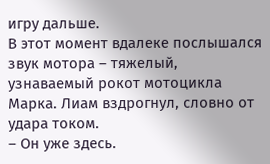игру дальше.
В этот момент вдалеке послышался звук мотора – тяжелый, узнаваемый рокот мотоцикла Марка. Лиам вздрогнул, словно от удара током.
– Он уже здесь.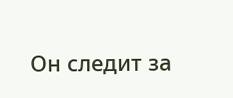Он следит за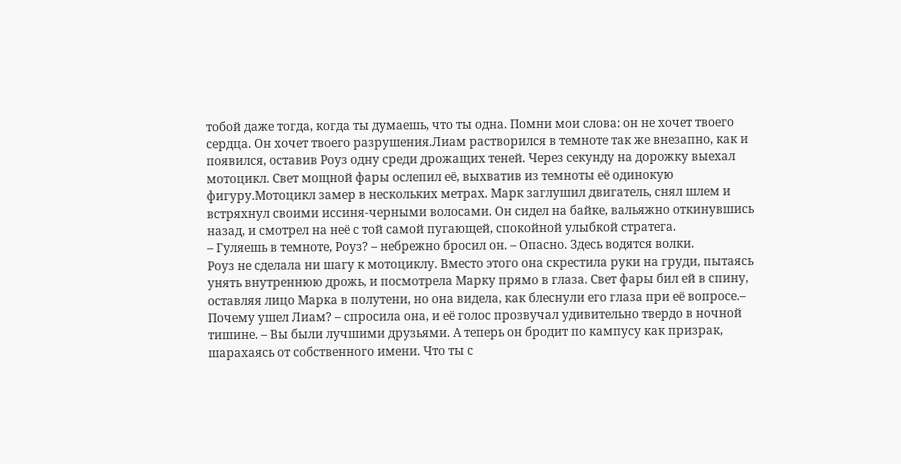тобой даже тогда, когда ты думаешь, что ты одна. Помни мои слова: он не хочет твоего сердца. Он хочет твоего разрушения.Лиам растворился в темноте так же внезапно, как и появился, оставив Роуз одну среди дрожащих теней. Через секунду на дорожку выехал мотоцикл. Свет мощной фары ослепил её, выхватив из темноты её одинокую фигуру.Мотоцикл замер в нескольких метрах. Марк заглушил двигатель, снял шлем и встряхнул своими иссиня-черными волосами. Он сидел на байке, вальяжно откинувшись назад, и смотрел на неё с той самой пугающей, спокойной улыбкой стратега.
– Гуляешь в темноте, Роуз? – небрежно бросил он. – Опасно. Здесь водятся волки.
Роуз не сделала ни шагу к мотоциклу. Вместо этого она скрестила руки на груди, пытаясь унять внутреннюю дрожь, и посмотрела Марку прямо в глаза. Свет фары бил ей в спину, оставляя лицо Марка в полутени, но она видела, как блеснули его глаза при её вопросе.– Почему ушел Лиам? – спросила она, и её голос прозвучал удивительно твердо в ночной тишине. – Вы были лучшими друзьями. А теперь он бродит по кампусу как призрак, шарахаясь от собственного имени. Что ты с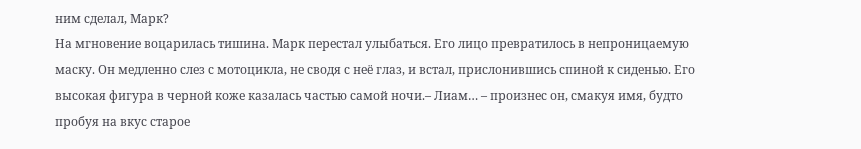ним сделал, Марк?
На мгновение воцарилась тишина. Марк перестал улыбаться. Его лицо превратилось в непроницаемую маску. Он медленно слез с мотоцикла, не сводя с неё глаз, и встал, прислонившись спиной к сиденью. Его высокая фигура в черной коже казалась частью самой ночи.– Лиам… – произнес он, смакуя имя, будто пробуя на вкус старое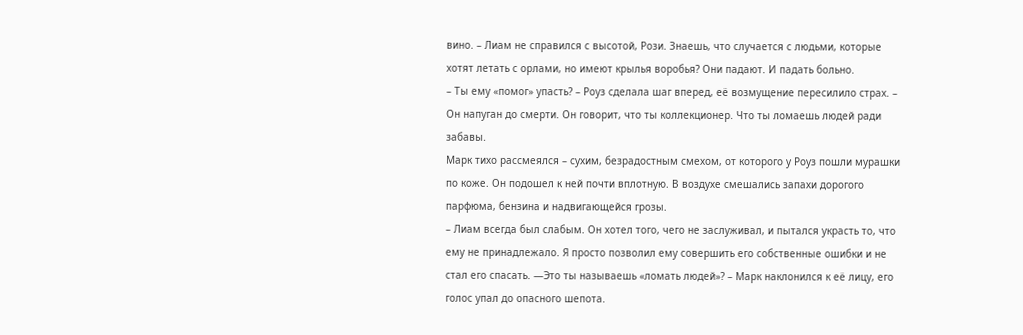вино. – Лиам не справился с высотой, Рози. Знаешь, что случается с людьми, которые хотят летать с орлами, но имеют крылья воробья? Они падают. И падать больно.
– Ты ему «помог» упасть? – Роуз сделала шаг вперед, её возмущение пересилило страх. – Он напуган до смерти. Он говорит, что ты коллекционер. Что ты ломаешь людей ради забавы.
Марк тихо рассмеялся – сухим, безрадостным смехом, от которого у Роуз пошли мурашки по коже. Он подошел к ней почти вплотную. В воздухе смешались запахи дорогого парфюма, бензина и надвигающейся грозы.
– Лиам всегда был слабым. Он хотел того, чего не заслуживал, и пытался украсть то, что ему не принадлежало. Я просто позволил ему совершить его собственные ошибки и не стал его спасать. —Это ты называешь «ломать людей»? – Марк наклонился к её лицу, его голос упал до опасного шепота.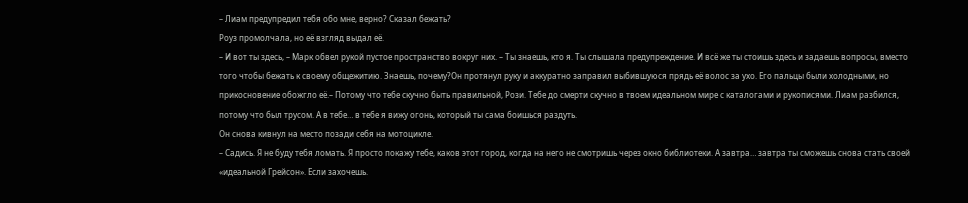– Лиам предупредил тебя обо мне, верно? Сказал бежать?
Роуз промолчала, но её взгляд выдал её.
– И вот ты здесь, – Марк обвел рукой пустое пространство вокруг них. – Ты знаешь, кто я. Ты слышала предупреждение. И всё же ты стоишь здесь и задаешь вопросы, вместо того чтобы бежать к своему общежитию. Знаешь, почему?Он протянул руку и аккуратно заправил выбившуюся прядь её волос за ухо. Его пальцы были холодными, но прикосновение обожгло её.– Потому что тебе скучно быть правильной, Рози. Тебе до смерти скучно в твоем идеальном мире с каталогами и рукописями. Лиам разбился, потому что был трусом. А в тебе… в тебе я вижу огонь, который ты сама боишься раздуть.
Он снова кивнул на место позади себя на мотоцикле.
– Садись. Я не буду тебя ломать. Я просто покажу тебе, каков этот город, когда на него не смотришь через окно библиотеки. А завтра… завтра ты сможешь снова стать своей «идеальной Грейсон». Если захочешь.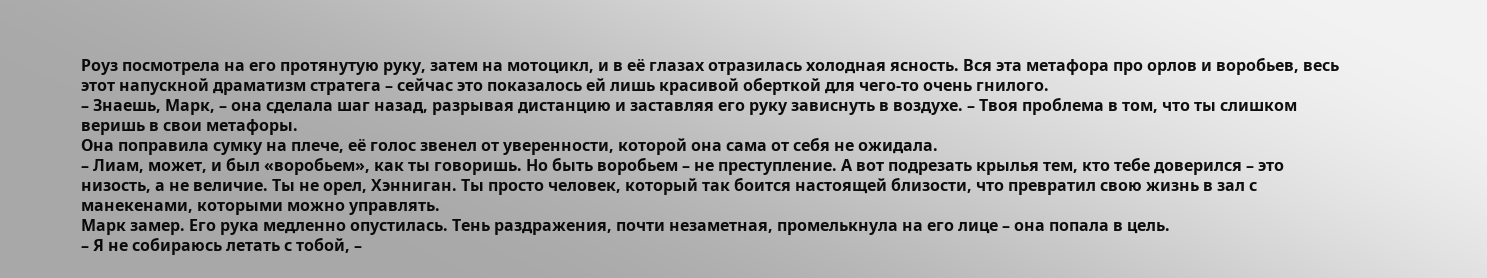Роуз посмотрела на его протянутую руку, затем на мотоцикл, и в её глазах отразилась холодная ясность. Вся эта метафора про орлов и воробьев, весь этот напускной драматизм стратега – сейчас это показалось ей лишь красивой оберткой для чего-то очень гнилого.
– Знаешь, Марк, – она сделала шаг назад, разрывая дистанцию и заставляя его руку зависнуть в воздухе. – Твоя проблема в том, что ты слишком веришь в свои метафоры.
Она поправила сумку на плече, её голос звенел от уверенности, которой она сама от себя не ожидала.
– Лиам, может, и был «воробьем», как ты говоришь. Но быть воробьем – не преступление. А вот подрезать крылья тем, кто тебе доверился – это низость, а не величие. Ты не орел, Хэнниган. Ты просто человек, который так боится настоящей близости, что превратил свою жизнь в зал с манекенами, которыми можно управлять.
Марк замер. Его рука медленно опустилась. Тень раздражения, почти незаметная, промелькнула на его лице – она попала в цель.
– Я не собираюсь летать с тобой, –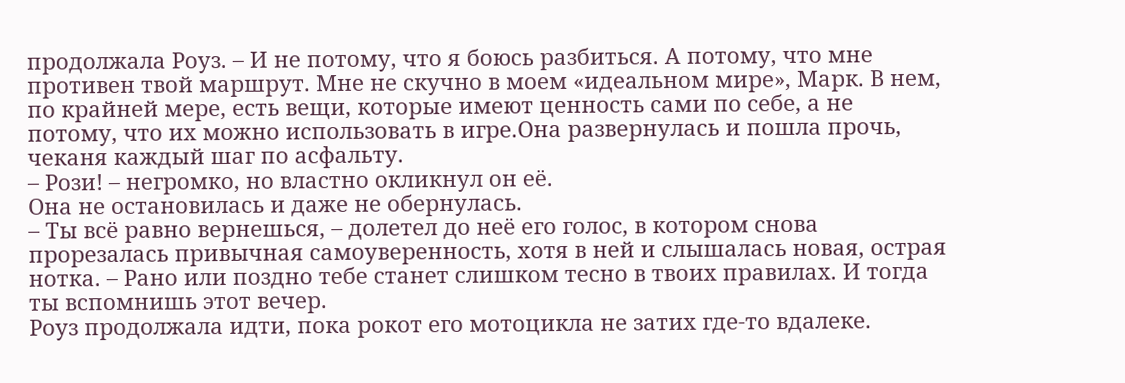продолжала Роуз. – И не потому, что я боюсь разбиться. А потому, что мне противен твой маршрут. Мне не скучно в моем «идеальном мире», Марк. В нем, по крайней мере, есть вещи, которые имеют ценность сами по себе, а не потому, что их можно использовать в игре.Она развернулась и пошла прочь, чеканя каждый шаг по асфальту.
– Рози! – негромко, но властно окликнул он её.
Она не остановилась и даже не обернулась.
– Ты всё равно вернешься, – долетел до неё его голос, в котором снова прорезалась привычная самоуверенность, хотя в ней и слышалась новая, острая нотка. – Рано или поздно тебе станет слишком тесно в твоих правилах. И тогда ты вспомнишь этот вечер.
Роуз продолжала идти, пока рокот его мотоцикла не затих где-то вдалеке.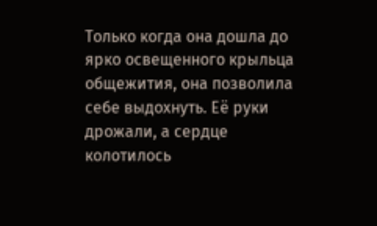Только когда она дошла до ярко освещенного крыльца общежития, она позволила себе выдохнуть. Её руки дрожали, а сердце колотилось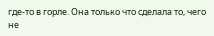где-то в горле. Она только что сделала то, чего не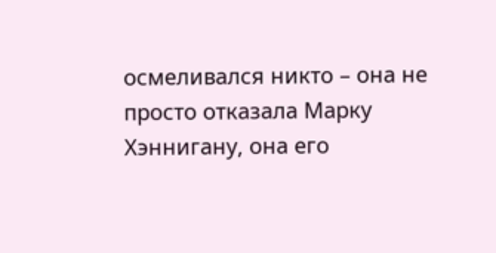осмеливался никто – она не просто отказала Марку Хэннигану, она его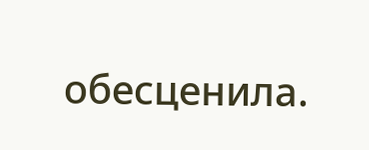обесценила.